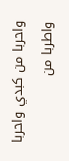واحربا من كبدي واحربا
واطربا من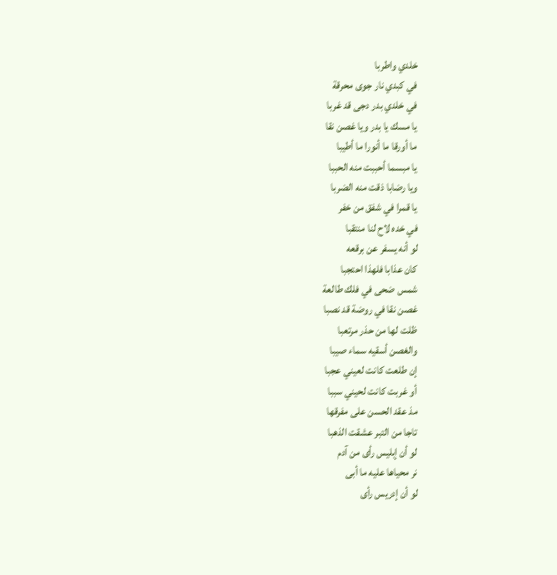خلدي واطربا
في كبدي نار جوى محرقة
في خلدي بدر دجى قد غربا
يا مسك يا بدر ويا غصن نقا
ما أورقا ما أنورا ما أطيبا
يا مبسما أحببت منه الحببا
ويا رضابا ذقت منه الضربا
يا قمرا في شفق من خفر
في خده لاح لنا منتقبا
لو أنه يسفر عن برقعه
كان عذابا فلهذا احتجبا
شمس ضحى في فلك طالعة
غصن نقا في روضة قد نصبا
ظلت لها من حذر مرتعبا
والغصن أسقيه سماء صيبا
إن طلعت كانت لعيني عجبا
أو غربت كانت لحيني سببا
مذ عقد الحسن على مفرقها
تاجا من التبر عشقت الذهبا
لو أن إبليس رأى من آدم
نر محياها عليه ما أبى
لو أن إدريس رأى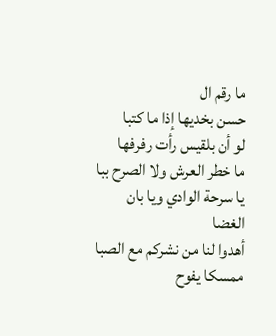ما رقم ال
حسن بخديها إذا ما كتبا
لو أن بلقيس رأت رفرفها
ما خطر العرش ولا الصرح ببا
يا سرحة الوادي ويا بان الغضا
أهدوا لنا من نشركم مع الصبا
ممسكا يفوح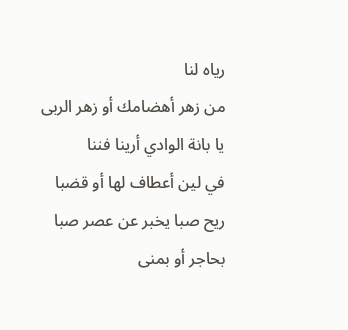رياه لنا
من زهر أهضامك أو زهر الربى
يا بانة الوادي أرينا فننا
في لين أعطاف لها أو قضبا
ريح صبا يخبر عن عصر صبا
بحاجر أو بمنى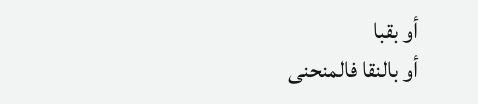أو بقبا
أو بالنقا فالمنحنى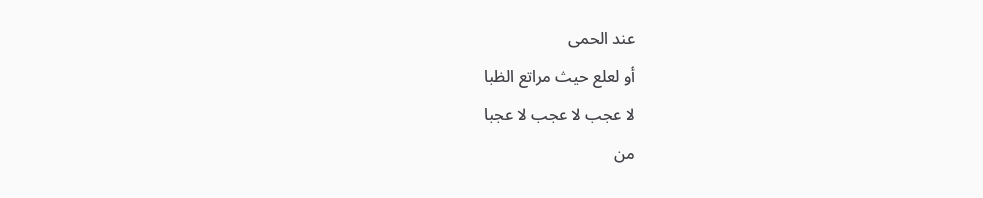عند الحمى
أو لعلع حيث مراتع الظبا
لا عجب لا عجب لا عجبا
من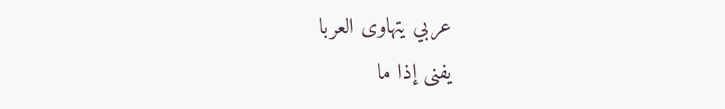عربي يتهاوى العربا
يفنى إذا ما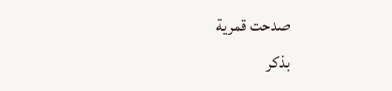صدحت قمرية
بذكر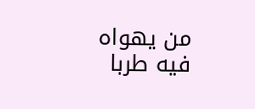من يهواه فيه طربا